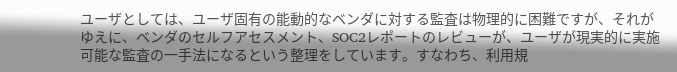ユーザとしては、ユーザ固有の能動的なベンダに対する監査は物理的に困難ですが、それがゆえに、ベンダのセルフアセスメント、SOC2レポートのレビューが、ユーザが現実的に実施可能な監査の一手法になるという整理をしています。すなわち、利用規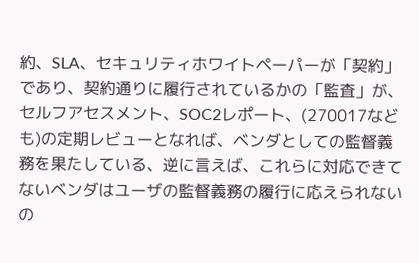約、SLA、セキュリティホワイトペーパーが「契約」であり、契約通りに履行されているかの「監査」が、セルフアセスメント、SOC2レポート、(270017なども)の定期レビューとなれば、ベンダとしての監督義務を果たしている、逆に言えば、これらに対応できてないベンダはユーザの監督義務の履行に応えられないの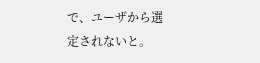で、ユーザから選定されないと。